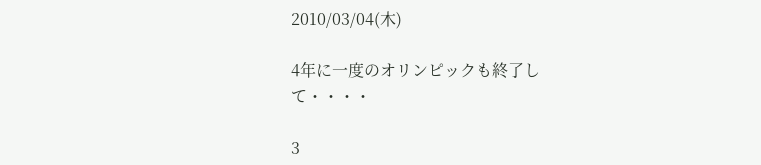2010/03/04(木)

4年に一度のオリンピックも終了して・・・・

3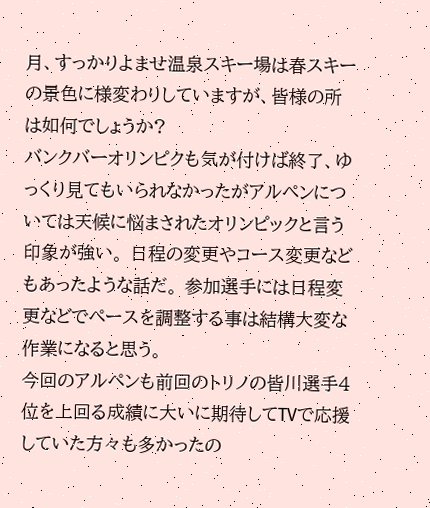月、すっかりよませ温泉スキー場は春スキーの景色に様変わりしていますが、皆様の所は如何でしょうか?
バンクバーオリンピクも気が付けば終了、ゆっくり見てもいられなかったがアルペンについては天候に悩まされたオリンピックと言う印象が強い。 日程の変更やコース変更などもあったような話だ。 参加選手には日程変更などでペースを調整する事は結構大変な作業になると思う。
今回のアルペンも前回のトリノの皆川選手4位を上回る成績に大いに期待してTVで応援していた方々も多かったの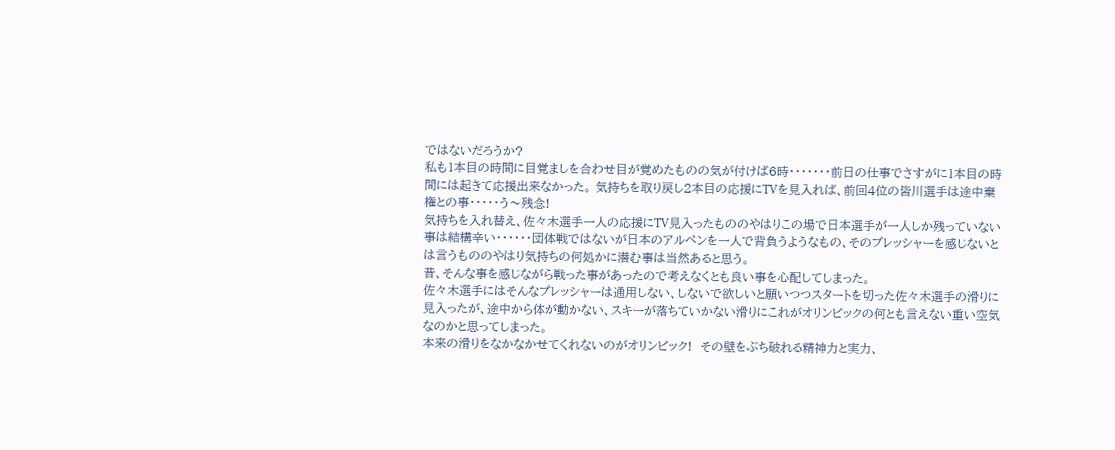ではないだろうか?
私も1本目の時間に目覚ましを合わせ目が覚めたものの気が付けば6時・・・・・・・前日の仕事でさすがに1本目の時間には起きて応援出来なかった。 気持ちを取り戻し2本目の応援にTVを見入れば、前回4位の皆川選手は途中棄権との事・・・・・う〜残念!
気持ちを入れ替え、佐々木選手一人の応援にTV見入ったもののやはりこの場で日本選手が一人しか残っていない事は結構辛い・・・・・・団体戦ではないが日本のアルペンを一人で背負うようなもの、そのプレッシャーを感じないとは言うもののやはり気持ちの何処かに潜む事は当然あると思う。
昔、そんな事を感じながら戦った事があったので考えなくとも良い事を心配してしまった。
佐々木選手にはそんなプレッシャーは通用しない、しないで欲しいと願いつつスタートを切った佐々木選手の滑りに見入ったが、途中から体が動かない、スキーが落ちていかない滑りにこれがオリンピックの何とも言えない重い空気なのかと思ってしまった。
本来の滑りをなかなかせてくれないのがオリンピック!  その壁をぶち破れる精神力と実力、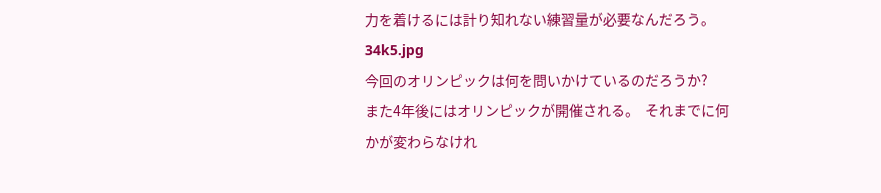力を着けるには計り知れない練習量が必要なんだろう。
34k5.jpg
今回のオリンピックは何を問いかけているのだろうか?
また4年後にはオリンピックが開催される。  それまでに何かが変わらなけれ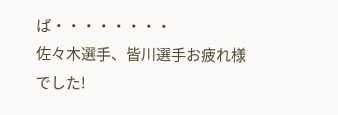ば・・・・・・・・
佐々木選手、皆川選手お疲れ様でした!